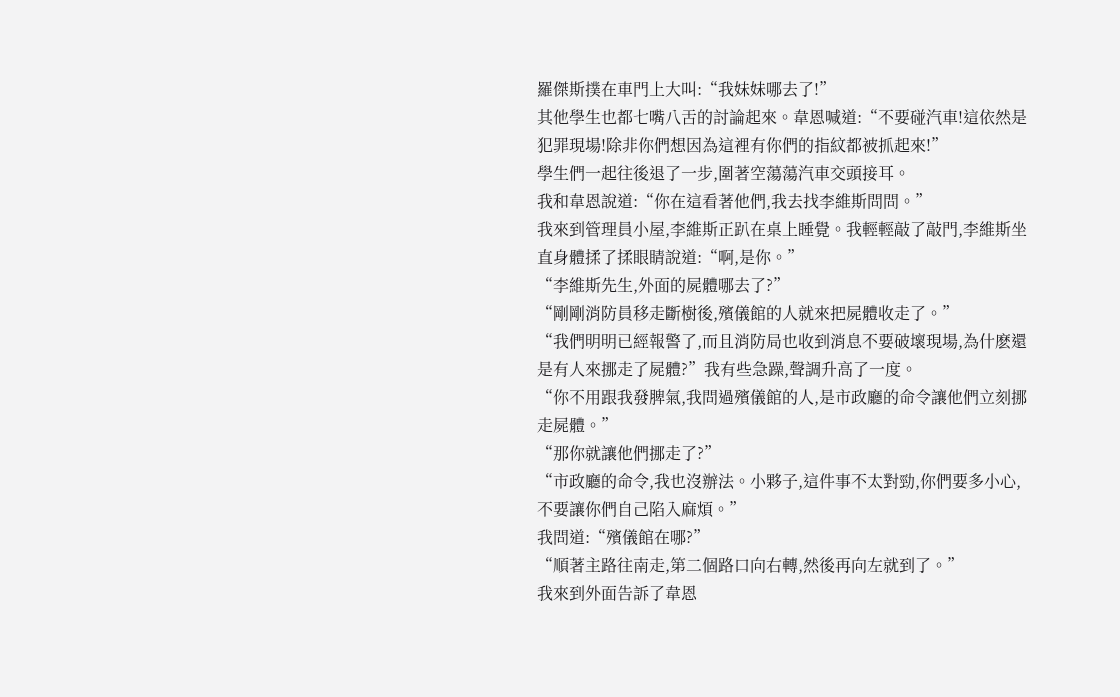羅傑斯撲在車門上大叫:“我妹妹哪去了!”
其他學生也都七嘴八舌的討論起來。韋恩喊道:“不要碰汽車!這依然是犯罪現場!除非你們想因為這裡有你們的指紋都被抓起來!”
學生們一起往後退了一步,圍著空蕩蕩汽車交頭接耳。
我和韋恩說道:“你在這看著他們,我去找李維斯問問。”
我來到管理員小屋,李維斯正趴在桌上睡覺。我輕輕敲了敲門,李維斯坐直身體揉了揉眼睛說道:“啊,是你。”
“李維斯先生,外面的屍體哪去了?”
“剛剛消防員移走斷樹後,殯儀館的人就來把屍體收走了。”
“我們明明已經報警了,而且消防局也收到消息不要破壞現場,為什麽還是有人來挪走了屍體?”我有些急躁,聲調升高了一度。
“你不用跟我發脾氣,我問過殯儀館的人,是市政廳的命令讓他們立刻挪走屍體。”
“那你就讓他們挪走了?”
“市政廳的命令,我也沒辦法。小夥子,這件事不太對勁,你們要多小心,不要讓你們自己陷入麻煩。”
我問道:“殯儀館在哪?”
“順著主路往南走,第二個路口向右轉,然後再向左就到了。”
我來到外面告訴了韋恩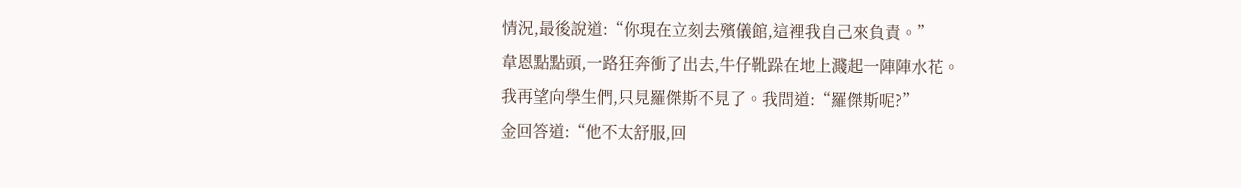情況,最後說道:“你現在立刻去殯儀館,這裡我自己來負責。”
韋恩點點頭,一路狂奔衝了出去,牛仔靴跺在地上濺起一陣陣水花。
我再望向學生們,只見羅傑斯不見了。我問道:“羅傑斯呢?”
金回答道:“他不太舒服,回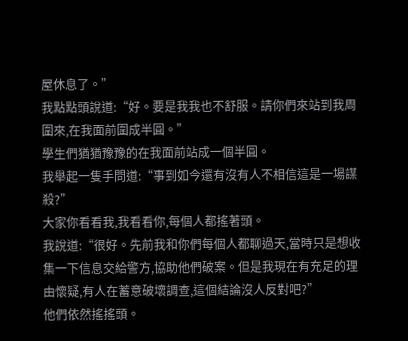屋休息了。”
我點點頭說道:“好。要是我我也不舒服。請你們來站到我周圍來,在我面前圍成半圓。”
學生們猶猶豫豫的在我面前站成一個半圓。
我舉起一隻手問道:“事到如今還有沒有人不相信這是一場謀殺?”
大家你看看我,我看看你,每個人都搖著頭。
我說道:“很好。先前我和你們每個人都聊過天,當時只是想收集一下信息交給警方,協助他們破案。但是我現在有充足的理由懷疑,有人在蓄意破壞調查,這個結論沒人反對吧?”
他們依然搖搖頭。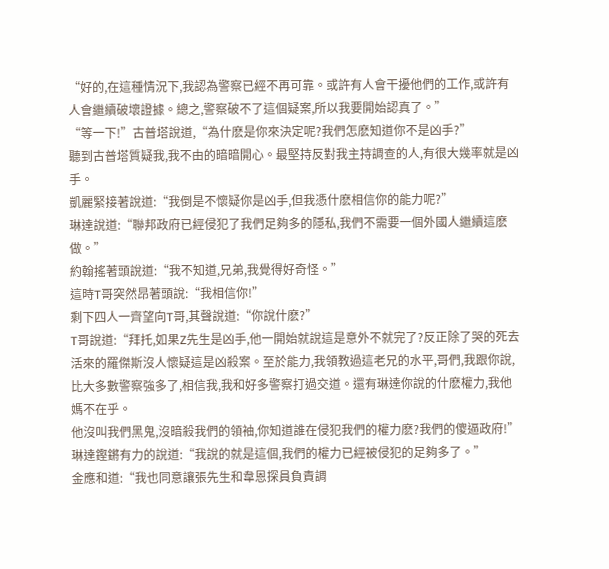“好的,在這種情況下,我認為警察已經不再可靠。或許有人會干擾他們的工作,或許有人會繼續破壞證據。總之,警察破不了這個疑案,所以我要開始認真了。”
“等一下!”古普塔說道,“為什麽是你來決定呢?我們怎麽知道你不是凶手?”
聽到古普塔質疑我,我不由的暗暗開心。最堅持反對我主持調查的人,有很大幾率就是凶手。
凱麗緊接著說道:“我倒是不懷疑你是凶手,但我憑什麽相信你的能力呢?”
琳達說道:“聯邦政府已經侵犯了我們足夠多的隱私,我們不需要一個外國人繼續這麽做。”
約翰搖著頭說道:“我不知道,兄弟,我覺得好奇怪。”
這時T哥突然昂著頭說:“我相信你!”
剩下四人一齊望向T哥,其聲說道:“你說什麽?”
T哥說道:“拜托,如果Z先生是凶手,他一開始就說這是意外不就完了?反正除了哭的死去活來的羅傑斯沒人懷疑這是凶殺案。至於能力,我領教過這老兄的水平,哥們,我跟你說,比大多數警察強多了,相信我,我和好多警察打過交道。還有琳達你說的什麽權力,我他媽不在乎。
他沒叫我們黑鬼,沒暗殺我們的領袖,你知道誰在侵犯我們的權力麽?我們的傻逼政府!” 琳達鏗鏘有力的說道:“我說的就是這個,我們的權力已經被侵犯的足夠多了。”
金應和道:“我也同意讓張先生和韋恩探員負責調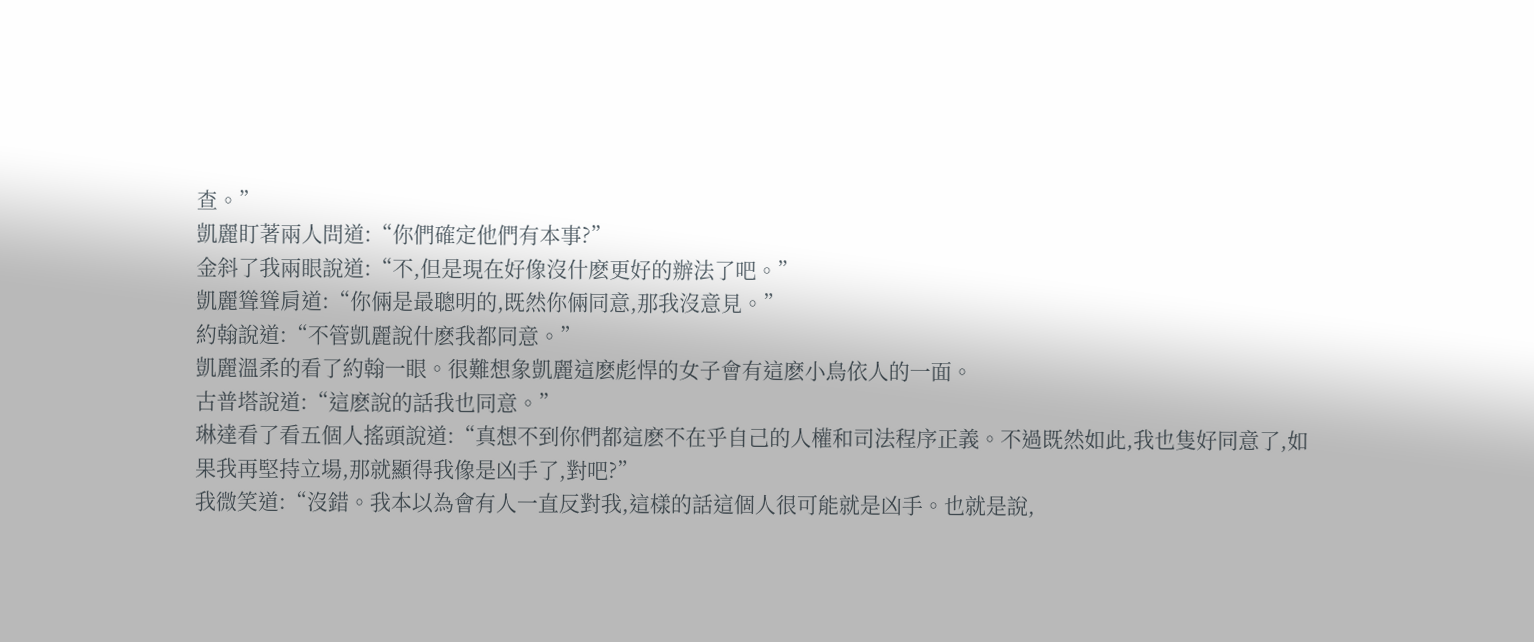查。”
凱麗盯著兩人問道:“你們確定他們有本事?”
金斜了我兩眼說道:“不,但是現在好像沒什麽更好的辦法了吧。”
凱麗聳聳肩道:“你倆是最聰明的,既然你倆同意,那我沒意見。”
約翰說道:“不管凱麗說什麽我都同意。”
凱麗溫柔的看了約翰一眼。很難想象凱麗這麽彪悍的女子會有這麽小鳥依人的一面。
古普塔說道:“這麽說的話我也同意。”
琳達看了看五個人搖頭說道:“真想不到你們都這麽不在乎自己的人權和司法程序正義。不過既然如此,我也隻好同意了,如果我再堅持立場,那就顯得我像是凶手了,對吧?”
我微笑道:“沒錯。我本以為會有人一直反對我,這樣的話這個人很可能就是凶手。也就是說,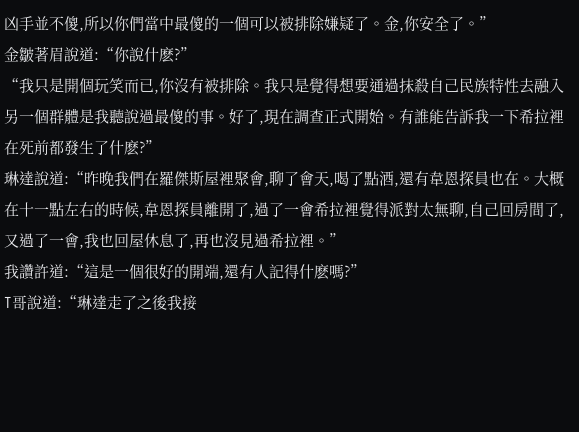凶手並不傻,所以你們當中最傻的一個可以被排除嫌疑了。金,你安全了。”
金皺著眉說道:“你說什麽?”
“我只是開個玩笑而已,你沒有被排除。我只是覺得想要通過抹殺自己民族特性去融入另一個群體是我聽說過最傻的事。好了,現在調查正式開始。有誰能告訴我一下希拉裡在死前都發生了什麽?”
琳達說道:“昨晚我們在羅傑斯屋裡聚會,聊了會天,喝了點酒,還有韋恩探員也在。大概在十一點左右的時候,韋恩探員離開了,過了一會希拉裡覺得派對太無聊,自己回房間了,又過了一會,我也回屋休息了,再也沒見過希拉裡。”
我讚許道:“這是一個很好的開端,還有人記得什麽嗎?”
T哥說道:“琳達走了之後我接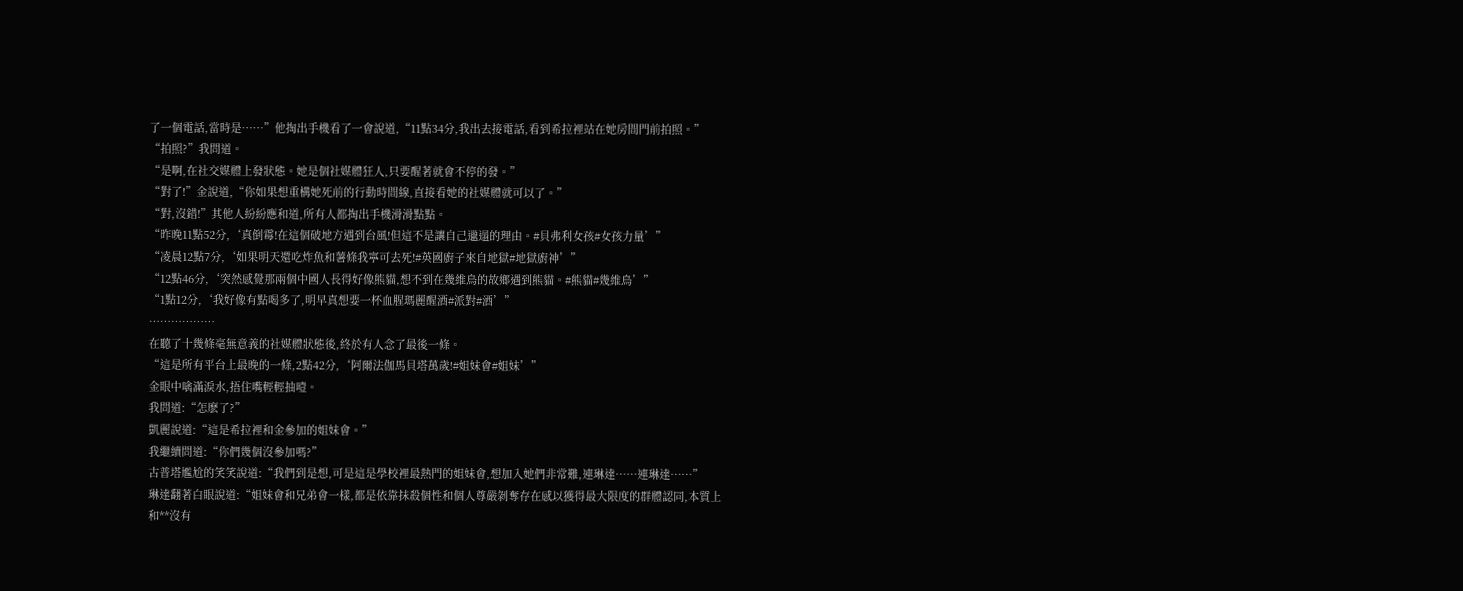了一個電話,當時是……”他掏出手機看了一會說道,“11點34分,我出去接電話,看到希拉裡站在她房間門前拍照。”
“拍照?”我問道。
“是啊,在社交媒體上發狀態。她是個社媒體狂人,只要醒著就會不停的發。”
“對了!”金說道,“你如果想重構她死前的行動時間線,直接看她的社媒體就可以了。”
“對,沒錯!”其他人紛紛應和道,所有人都掏出手機滑滑點點。
“昨晚11點52分,‘真倒霉!在這個破地方遇到台風!但這不是讓自己邋遢的理由。#貝弗利女孩#女孩力量’”
“凌晨12點7分,‘如果明天還吃炸魚和薯條我寧可去死!#英國廚子來自地獄#地獄廚神’”
“12點46分,‘突然感覺那兩個中國人長得好像熊貓,想不到在幾維鳥的故鄉遇到熊貓。#熊貓#幾維鳥’”
“1點12分,‘我好像有點喝多了,明早真想要一杯血腥瑪麗醒酒#派對#酒’”
………………
在聽了十幾條毫無意義的社媒體狀態後,終於有人念了最後一條。
“這是所有平台上最晚的一條,2點42分,‘阿爾法伽馬貝塔萬歲!#姐妹會#姐妹’”
金眼中噙滿淚水,捂住嘴輕輕抽噎。
我問道:“怎麽了?”
凱麗說道:“這是希拉裡和金參加的姐妹會。”
我繼續問道:“你們幾個沒參加嗎?”
古普塔尷尬的笑笑說道:“我們到是想,可是這是學校裡最熱門的姐妹會,想加入她們非常難,連琳達……連琳達……”
琳達翻著白眼說道:“姐妹會和兄弟會一樣,都是依靠抹殺個性和個人尊嚴剝奪存在感以獲得最大限度的群體認同,本質上和**沒有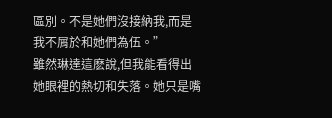區別。不是她們沒接納我,而是我不屑於和她們為伍。”
雖然琳達這麽說,但我能看得出她眼裡的熱切和失落。她只是嘴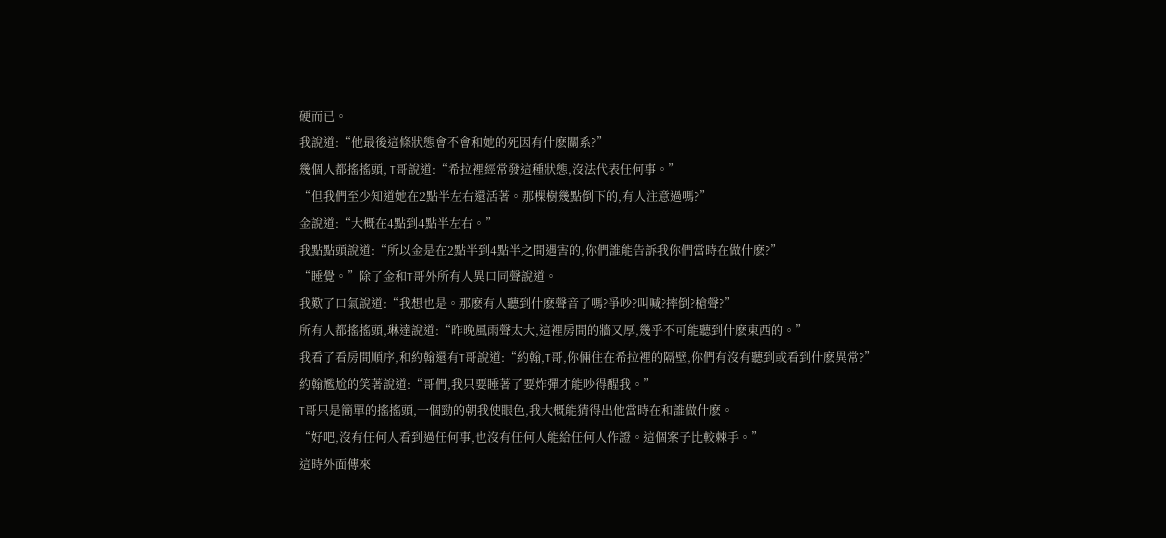硬而已。
我說道:“他最後這條狀態會不會和她的死因有什麽關系?”
幾個人都搖搖頭, T哥說道:“希拉裡經常發這種狀態,沒法代表任何事。”
“但我們至少知道她在2點半左右還活著。那棵樹幾點倒下的,有人注意過嗎?”
金說道:“大概在4點到4點半左右。”
我點點頭說道:“所以金是在2點半到4點半之間遇害的,你們誰能告訴我你們當時在做什麽?”
“睡覺。”除了金和T哥外所有人異口同聲說道。
我歎了口氣說道:“我想也是。那麽有人聽到什麽聲音了嗎?爭吵?叫喊?摔倒?槍聲?”
所有人都搖搖頭,琳達說道:“昨晚風雨聲太大,這裡房間的牆又厚,幾乎不可能聽到什麽東西的。”
我看了看房間順序,和約翰還有T哥說道:“約翰,T哥,你倆住在希拉裡的隔壁,你們有沒有聽到或看到什麽異常?”
約翰尷尬的笑著說道:“哥們,我只要睡著了要炸彈才能吵得醒我。”
T哥只是簡單的搖搖頭,一個勁的朝我使眼色,我大概能猜得出他當時在和誰做什麽。
“好吧,沒有任何人看到過任何事,也沒有任何人能給任何人作證。這個案子比較棘手。”
這時外面傳來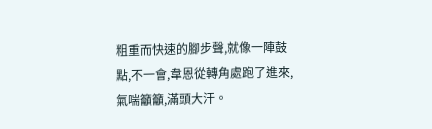粗重而快速的腳步聲,就像一陣鼓點,不一會,韋恩從轉角處跑了進來,氣喘籲籲,滿頭大汗。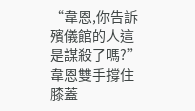“韋恩,你告訴殯儀館的人這是謀殺了嗎?”
韋恩雙手撐住膝蓋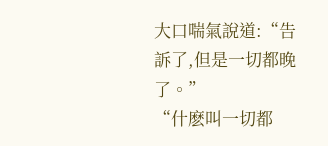大口喘氣說道:“告訴了,但是一切都晚了。”
“什麽叫一切都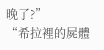晚了?”
“希拉裡的屍體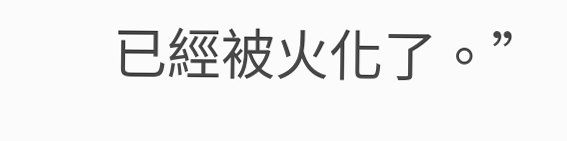已經被火化了。”